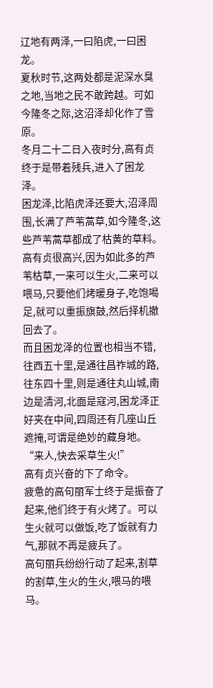辽地有两泽,一曰陷虎,一曰困龙。
夏秋时节,这两处都是泥深水臭之地,当地之民不敢跨越。可如今隆冬之际,这沼泽却化作了雪原。
冬月二十二日入夜时分,高有贞终于是带着残兵,进入了困龙泽。
困龙泽,比陷虎泽还要大,沼泽周围,长满了芦苇蒿草,如今隆冬,这些芦苇蒿草都成了枯黄的草料。
高有贞很高兴,因为如此多的芦苇枯草,一来可以生火,二来可以喂马,只要他们烤暖身子,吃饱喝足,就可以重振旗鼓,然后择机撤回去了。
而且困龙泽的位置也相当不错,往西五十里,是通往昌祚城的路,往东四十里,则是通往丸山城,南边是清河,北面是寇河,困龙泽正好夹在中间,四周还有几座山丘遮掩,可谓是绝妙的藏身地。
“来人,快去采草生火!”
高有贞兴奋的下了命令。
疲惫的高句丽军士终于是振奋了起来,他们终于有火烤了。可以生火就可以做饭,吃了饭就有力气,那就不再是疲兵了。
高句丽兵纷纷行动了起来,割草的割草,生火的生火,喂马的喂马。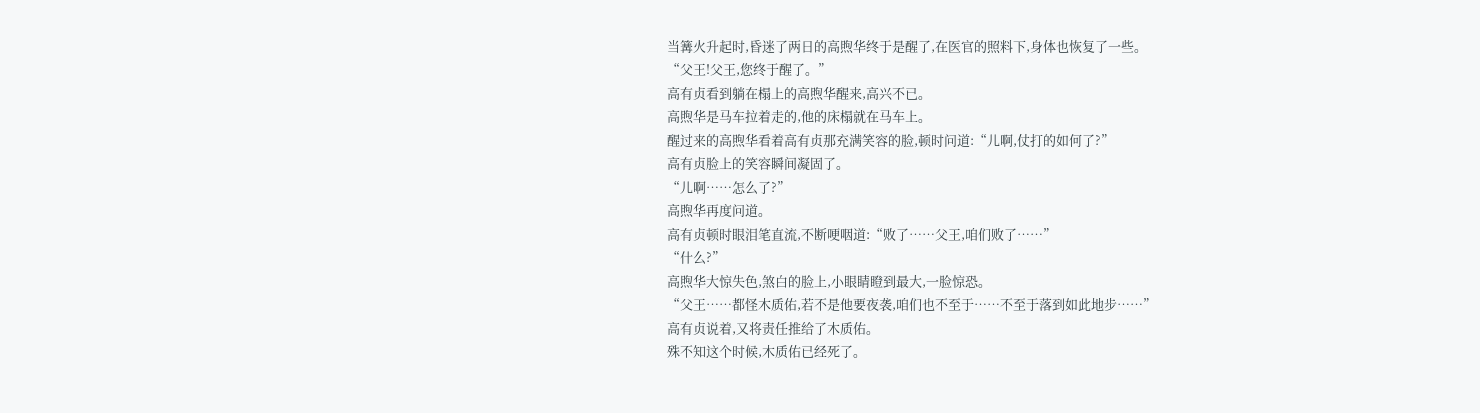当篝火升起时,昏迷了两日的高煦华终于是醒了,在医官的照料下,身体也恢复了一些。
“父王!父王,您终于醒了。”
高有贞看到躺在榻上的高煦华醒来,高兴不已。
高煦华是马车拉着走的,他的床榻就在马车上。
醒过来的高煦华看着高有贞那充满笑容的脸,顿时问道:“儿啊,仗打的如何了?”
高有贞脸上的笑容瞬间凝固了。
“儿啊……怎么了?”
高煦华再度问道。
高有贞顿时眼泪笔直流,不断哽咽道:“败了……父王,咱们败了……”
“什么?”
高煦华大惊失色,煞白的脸上,小眼睛瞪到最大,一脸惊恐。
“父王……都怪木质佑,若不是他要夜袭,咱们也不至于……不至于落到如此地步……”
高有贞说着,又将责任推给了木质佑。
殊不知这个时候,木质佑已经死了。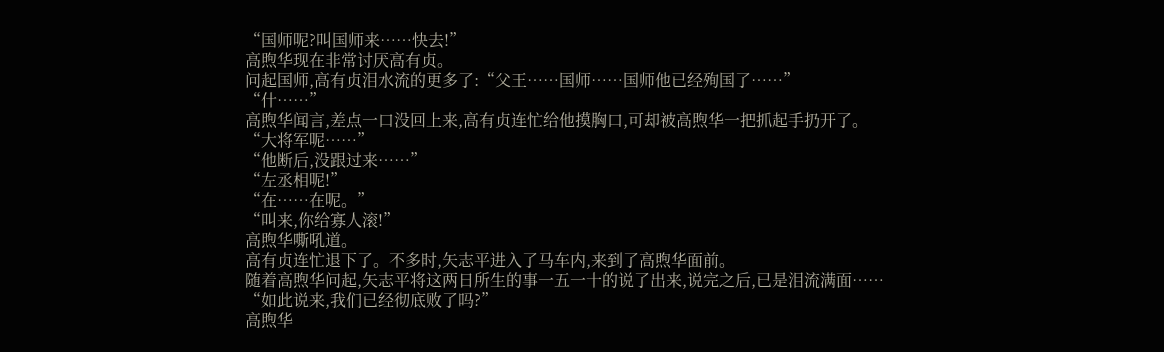“国师呢?叫国师来……快去!”
高煦华现在非常讨厌高有贞。
问起国师,高有贞泪水流的更多了:“父王……国师……国师他已经殉国了……”
“什……”
高煦华闻言,差点一口没回上来,高有贞连忙给他摸胸口,可却被高煦华一把抓起手扔开了。
“大将军呢……”
“他断后,没跟过来……”
“左丞相呢!”
“在……在呢。”
“叫来,你给寡人滚!”
高煦华嘶吼道。
高有贞连忙退下了。不多时,矢志平进入了马车内,来到了高煦华面前。
随着高煦华问起,矢志平将这两日所生的事一五一十的说了出来,说完之后,已是泪流满面……
“如此说来,我们已经彻底败了吗?”
高煦华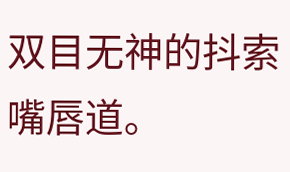双目无神的抖索嘴唇道。